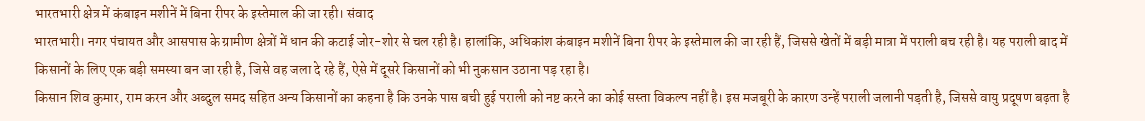भारतभारी क्षेत्र में कंबाइन मशीनें में बिना रीपर के इस्तेमाल की जा रही। संवाद
भारतभारी। नगर पंचायत और आसपास के ग्रामीण क्षेत्रों में धान की कटाई जोर-शोर से चल रही है। हालांकि, अधिकांश कंबाइन मशीनें बिना रीपर के इस्तेमाल की जा रही हैं, जिससे खेतों में बड़ी मात्रा में पराली बच रही है। यह पराली बाद में किसानों के लिए एक बड़ी समस्या बन जा रही है, जिसे वह जला दे रहे हैं, ऐसे में दूसरे किसानों को भी नुकसान उठाना पड़ रहा है।
किसान शिव कुमार, राम करन और अब्दुल समद सहित अन्य किसानों का कहना है कि उनके पास बची हुई पराली को नष्ट करने का कोई सस्ता विकल्प नहीं है। इस मजबूरी के कारण उन्हें पराली जलानी पड़ती है, जिससे वायु प्रदूषण बढ़ता है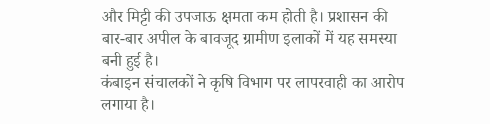और मिट्टी की उपजाऊ क्षमता कम होती है। प्रशासन की बार-बार अपील के बावजूद ग्रामीण इलाकों में यह समस्या बनी हुई है।
कंबाइन संचालकों ने कृषि विभाग पर लापरवाही का आरोप लगाया है।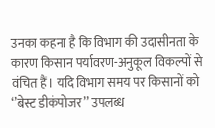उनका कहना है कि विभाग की उदासीनता के कारण किसान पर्यावरण-अनुकूल विकल्पों से वंचित हैं। यदि विभाग समय पर किसानों को ‘’बेस्ट डीकंपोजर’’ उपलब्ध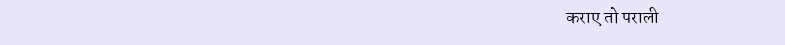कराए तो पराली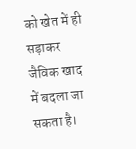को खेत में ही सड़ाकर जैविक खाद में बदला जा सकता है।